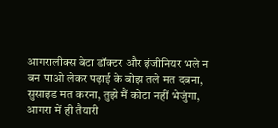आगरालीक्स बेटा डॉक्टर और इंजीनियर भले न बन पाओ लेकर पढ़ाई के बोझ तले मत दबना, सुसाइड मत करना, तुझे मैं कोटा नहीं भेजुंगा, आगरा में ही तैयारी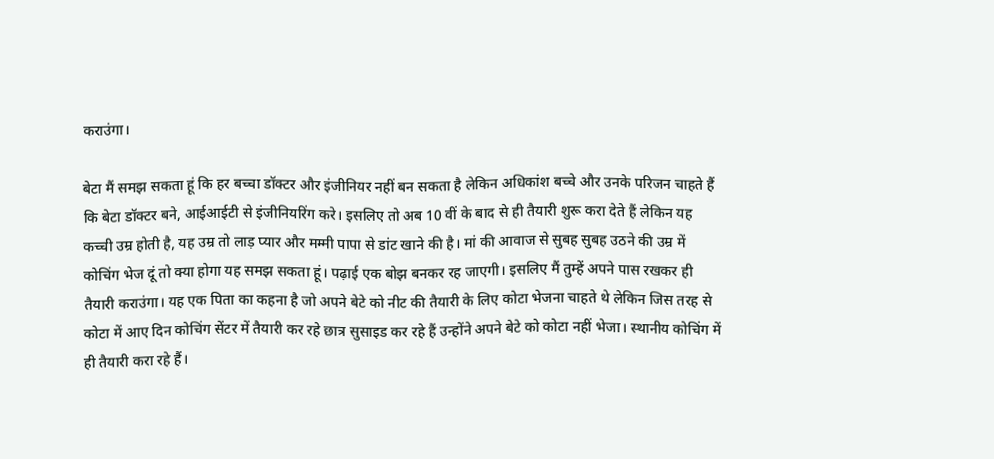कराउंगा।

बेटा मैं समझ सकता हूं कि हर बच्चा डॉक्टर और इंजीनियर नहीं बन सकता है लेकिन अधिकांश बच्चे और उनके परिजन चाहते हैं कि बेटा डॉक्टर बने, आईआईटी से इंजीनियरिंग करे। इसलिए तो अब 10 वीं के बाद से ही तैयारी शुरू करा देते हैं लेकिन यह कच्ची उम्र होती है, यह उम्र तो लाड़ प्यार और मम्मी पापा से डांट खाने की है। मां की आवाज से सुबह सुबह उठने की उम्र में कोचिंग भेज दूं तो क्या होगा यह समझ सकता हूं। पढ़ाई एक बोझ बनकर रह जाएगी। इसलिए मैं तुम्हें अपने पास रखकर ही तैयारी कराउंगा। यह एक पिता का कहना है जो अपने बेटे को नीट की तैयारी के लिए कोटा भेजना चाहते थे लेकिन जिस तरह से कोटा में आए दिन कोचिंग सेंटर में तैयारी कर रहे छात्र सुसाइड कर रहे हैं उन्होंने अपने बेटे को कोटा नहीं भेजा। स्थानीय कोचिंग में ही तैयारी करा रहे हैं।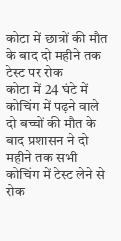कोटा में छात्रों की मौत के बाद दो महीने तक टेस्ट पर रोक
कोटा में 24 घंटे में कोचिंग में पढ़ने वाले दो बच्चों की मौत के बाद प्रशासन ने दो महीने तक सभी कोचिंग में टेस्ट लेने से रोक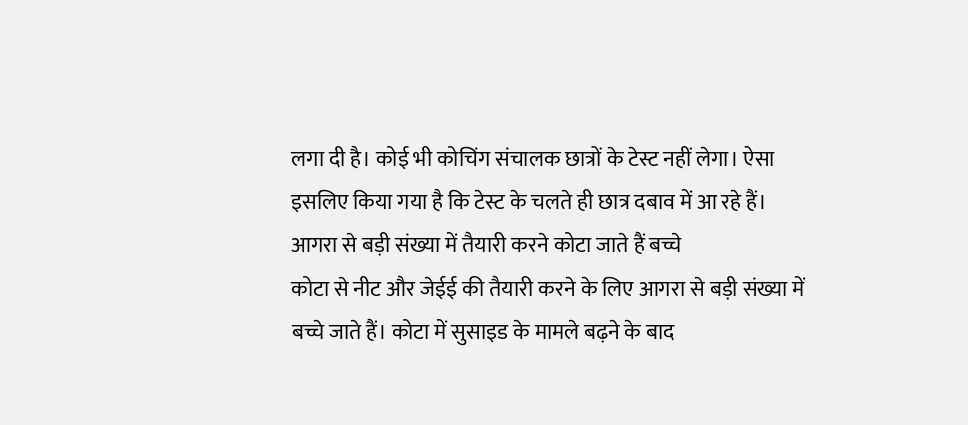लगा दी है। कोई भी कोचिंग संचालक छात्रों के टेस्ट नहीं लेगा। ऐसा इसलिए किया गया है कि टेस्ट के चलते ही छात्र दबाव में आ रहे हैं।
आगरा से बड़ी संख्या में तैयारी करने कोटा जाते हैं बच्चे
कोटा से नीट और जेईई की तैयारी करने के लिए आगरा से बड़ी संख्या में बच्चे जाते हैं। कोटा में सुसाइड के मामले बढ़ने के बाद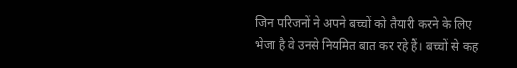जिन परिजनों ने अपने बच्चों को तैयारी करने के लिए भेजा है वे उनसे नियमित बात कर रहे हैं। बच्चों से कह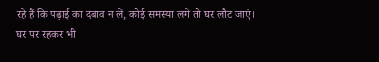रहे हैं कि पढ़ाई का दबाव न लें, कोई समस्या लगे तो घर लौट जाएं। घर पर रहकर भी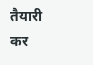तैयारी कर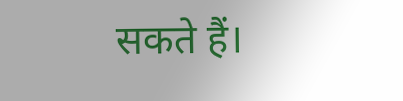सकते हैं।